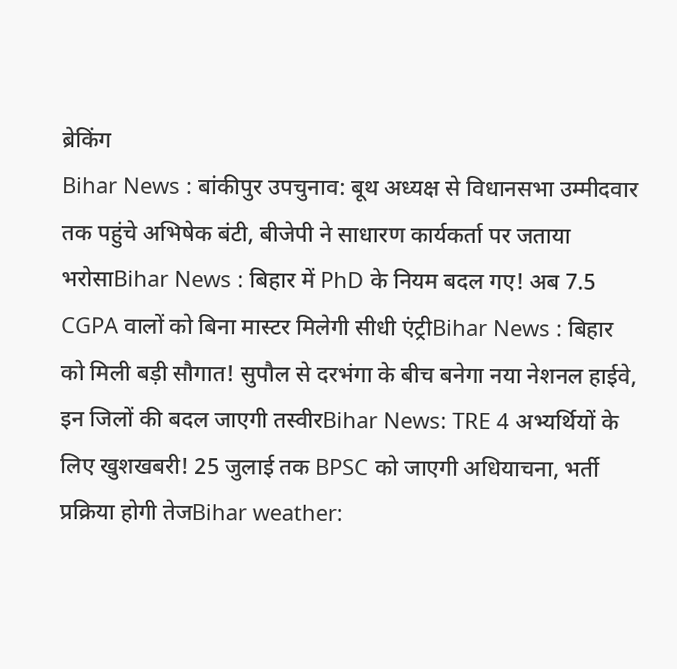ब्रेकिंग
Bihar News : बांकीपुर उपचुनाव: बूथ अध्यक्ष से विधानसभा उम्मीदवार तक पहुंचे अभिषेक बंटी, बीजेपी ने साधारण कार्यकर्ता पर जताया भरोसाBihar News : बिहार में PhD के नियम बदल गए! अब 7.5 CGPA वालों को बिना मास्टर मिलेगी सीधी एंट्रीBihar News : बिहार को मिली बड़ी सौगात! सुपौल से दरभंगा के बीच बनेगा नया नेशनल हाईवे, इन जिलों की बदल जाएगी तस्वीरBihar News: TRE 4 अभ्यर्थियों के लिए खुशखबरी! 25 जुलाई तक BPSC को जाएगी अधियाचना, भर्ती प्रक्रिया होगी तेजBihar weather: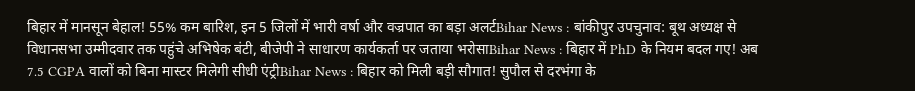बिहार में मानसून बेहाल! 55% कम बारिश, इन 5 जिलों में भारी वर्षा और वज्रपात का बड़ा अलर्टBihar News : बांकीपुर उपचुनाव: बूथ अध्यक्ष से विधानसभा उम्मीदवार तक पहुंचे अभिषेक बंटी, बीजेपी ने साधारण कार्यकर्ता पर जताया भरोसाBihar News : बिहार में PhD के नियम बदल गए! अब 7.5 CGPA वालों को बिना मास्टर मिलेगी सीधी एंट्रीBihar News : बिहार को मिली बड़ी सौगात! सुपौल से दरभंगा के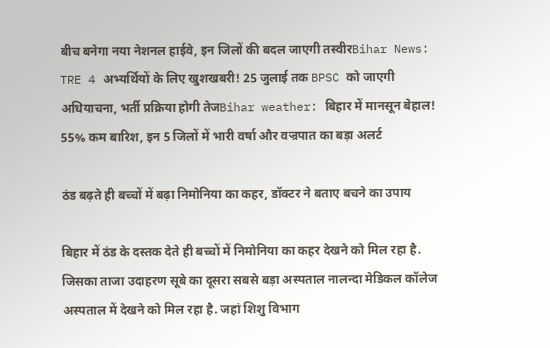बीच बनेगा नया नेशनल हाईवे, इन जिलों की बदल जाएगी तस्वीरBihar News: TRE 4 अभ्यर्थियों के लिए खुशखबरी! 25 जुलाई तक BPSC को जाएगी अधियाचना, भर्ती प्रक्रिया होगी तेजBihar weather: बिहार में मानसून बेहाल! 55% कम बारिश, इन 5 जिलों में भारी वर्षा और वज्रपात का बड़ा अलर्ट

ठंड बढ़ते ही बच्चों में बढ़ा निमोनिया का कहर, डॉक्टर ने बताए बचने का उपाय

बिहार में ठंड के दस्तक देते ही बच्चों में निमोनिया का कहर देखने को मिल रहा है. जिसका ताजा उदाहरण सूबे का दूसरा सबसे बड़ा अस्पताल नालन्दा मेडिकल कॉलेज अस्पताल में देखने को मिल रहा है. जहां शिशु विभाग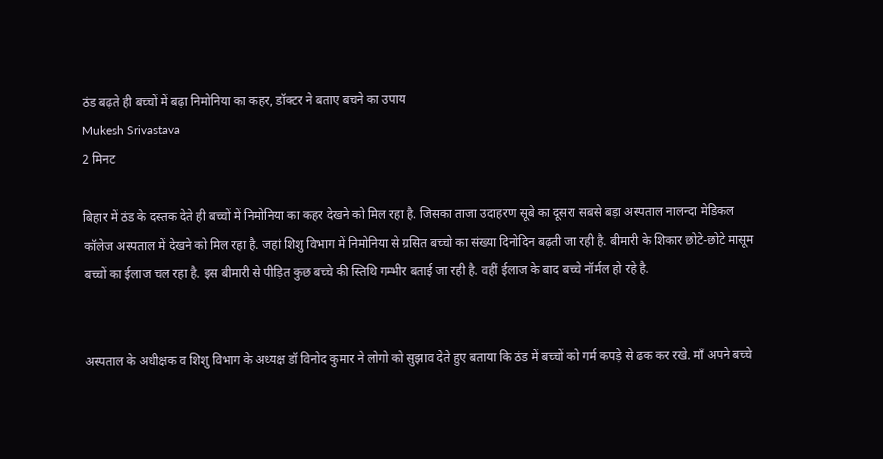ठंड बढ़ते ही बच्चों में बढ़ा निमोनिया का कहर, डॉक्टर ने बताए बचने का उपाय
Mukesh Srivastava
2 मिनट

बिहार में ठंड के दस्तक देते ही बच्चों में निमोनिया का कहर देखने को मिल रहा है. जिसका ताजा उदाहरण सूबे का दूसरा सबसे बड़ा अस्पताल नालन्दा मेडिकल कॉलेज अस्पताल में देखने को मिल रहा है. जहां शिशु विभाग में निमोनिया से ग्रसित बच्चो का संख्या दिनोदिन बढ़ती जा रही है. बीमारी के शिकार छोटे-छोटे मासूम बच्चों का ईलाज चल रहा है. इस बीमारी से पीड़ित कुछ बच्चे की स्तिथि गम्भीर बताई जा रही है. वहीं ईलाज के बाद बच्चे नॉर्मल हो रहे है.


अस्पताल के अधीक्षक व शिशु विभाग के अध्यक्ष डॉ विनोद कुमार ने लोगो को सुझाव देते हुए बताया कि ठंड में बच्चों को गर्म कपड़े से ढक कर रखे. माँ अपने बच्चे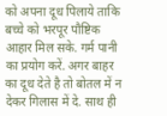को अपना दूध पिलाये ताकि बच्चे को भरपूर पौष्टिक आहार मिल सके. गर्म पानी का प्रयोग करें. अगर बाहर का दूध देते है तो बोतल में न देकर गिलास में दे. साथ ही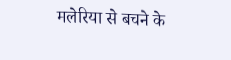मलेरिया से बचने के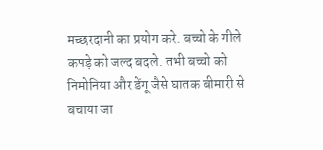मच्छरदानी का प्रयोग करे. बच्चो के गीले कपड़े को जल्द बदले. तभी बच्चो को निमोनिया और डेंगू जैसे घातक बीमारी से बचाया जा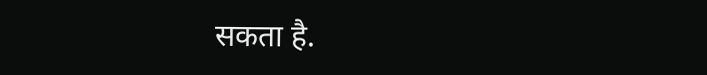सकता है.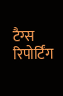टैग्स
रिपोर्टिंग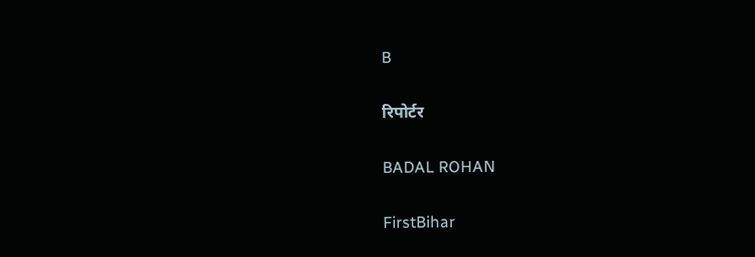B

रिपोर्टर

BADAL ROHAN

FirstBihar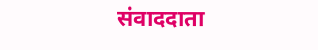संवाददाता